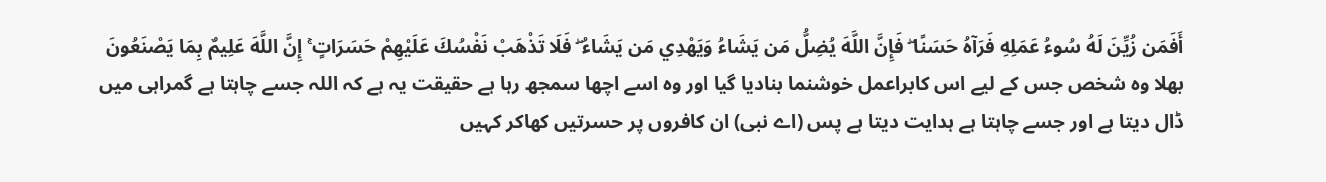أَفَمَن زُيِّنَ لَهُ سُوءُ عَمَلِهِ فَرَآهُ حَسَنًا ۖ فَإِنَّ اللَّهَ يُضِلُّ مَن يَشَاءُ وَيَهْدِي مَن يَشَاءُ ۖ فَلَا تَذْهَبْ نَفْسُكَ عَلَيْهِمْ حَسَرَاتٍ ۚ إِنَّ اللَّهَ عَلِيمٌ بِمَا يَصْنَعُونَ
بھلا وہ شخص جس کے لیے اس کابراعمل خوشنما بنادیا گیا اور وہ اسے اچھا سمجھ رہا ہے حقیقت یہ ہے کہ اللہ جسے چاہتا ہے گمراہی میں ڈال دیتا ہے اور جسے چاہتا ہے ہدایت دیتا ہے پس (اے نبی) ان کافروں پر حسرتیں کھاکر کہیں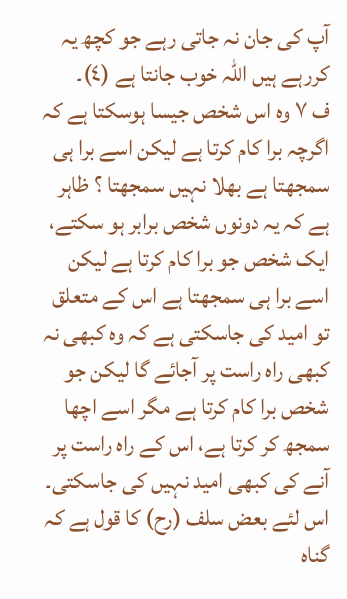آپ کی جان نہ جاتی رہے جو کچھ یہ کررہے ہیں اللہ خوب جانتا ہے (٤)۔
ف ٧ وہ اس شخص جیسا ہوسکتا ہے کہ اگرچہ برا کام کرتا ہے لیکن اسے برا ہی سمجھتا ہے بھلا نہیں سمجھتا ؟ ظاہر ہے کہ یہ دونوں شخص برابر ہو سکتے، ایک شخص جو برا کام کرتا ہے لیکن اسے برا ہی سمجھتا ہے اس کے متعلق تو امید کی جاسکتی ہے کہ وہ کبھی نہ کبھی راہ راست پر آجائے گا لیکن جو شخص برا کام کرتا ہے مگر اسے اچھا سمجھ کر کرتا ہے، اس کے راہ راست پر آنے کی کبھی امید نہیں کی جاسکتی۔ اس لئے بعض سلف (رح) کا قول ہے کہ گناہ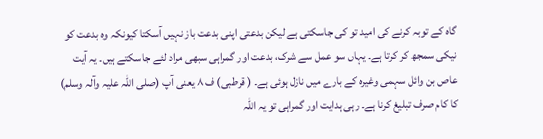گاہ کے توبہ کرنے کی امید تو کی جاسکتی ہے لیکن بدعتی اپنی بدعت باز نہیں آسکتا کیونکہ وہ بدعت کو نیکی سمجھ کر کرتا ہے۔ یہاں سو عمل سے شرک، بدعت اور گمراہی سبھی مراد لئے جاسکتے ہیں۔ یہ آیت عاص بن وائل سہمی وغیرہ کے بارے میں نازل ہوئی ہے۔ ( قرطبی) ف ٨ یعنی آپ (صلی اللہ علیہ وآلہ وسلم) کا کام صرف تبلیغ کرنا ہے۔ رہی ہدایت اور گمراہی تو یہ اللہ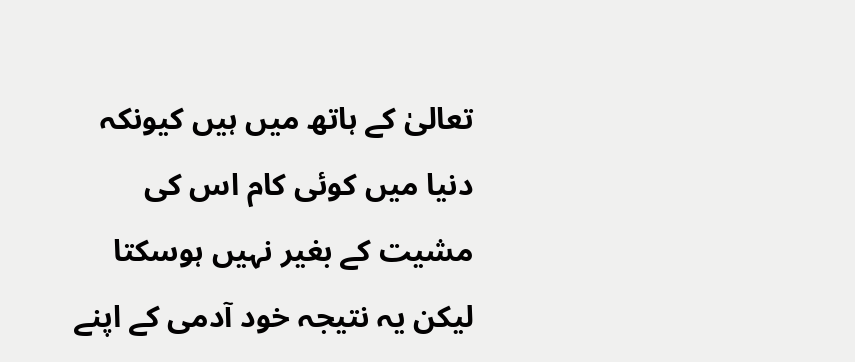تعالیٰ کے ہاتھ میں ہیں کیونکہ دنیا میں کوئی کام اس کی مشیت کے بغیر نہیں ہوسکتا لیکن یہ نتیجہ خود آدمی کے اپنے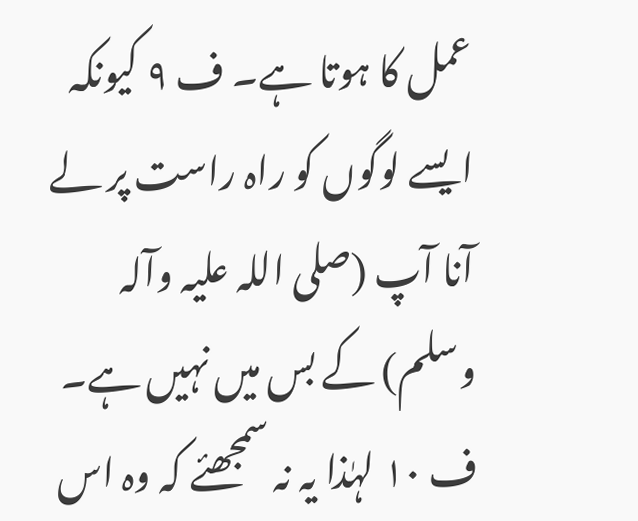عمل کا ہوتا ہے۔ ف ٩ کیونکہ ایسے لوگوں کو راہ راست پر لے آنا آپ (صلی اللہ علیہ وآلہ وسلم) کے بس میں نہیں ہے۔ ف ١٠ لہٰذا یہ نہ سمجھئے کہ وہ اس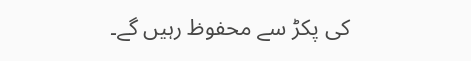کی پکڑ سے محفوظ رہیں گے۔